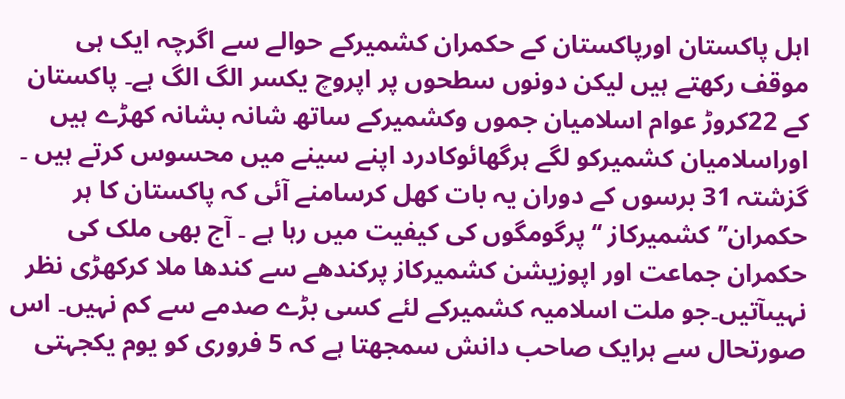اہل پاکستان اورپاکستان کے حکمران کشمیرکے حوالے سے اگرچہ ایک ہی موقف رکھتے ہیں لیکن دونوں سطحوں پر اپروچ یکسر الگ الگ ہے۔ پاکستان کے 22کروڑ عوام اسلامیان جموں وکشمیرکے ساتھ شانہ بشانہ کھڑے ہیں اوراسلامیان کشمیرکو لگے ہرگھائوکادرد اپنے سینے میں محسوس کرتے ہیں ۔ گزشتہ 31 برسوں کے دوران یہ بات کھل کرسامنے آئی کہ پاکستان کا ہر حکمران’’کشمیرکاز ‘‘پرگومگوں کی کیفیت میں رہا ہے ۔ آج بھی ملک کی حکمران جماعت اور اپوزیشن کشمیرکاز پرکندھے سے کندھا ملا کرکھڑی نظر نہیںآتیں۔جو ملت اسلامیہ کشمیرکے لئے کسی بڑے صدمے سے کم نہیں۔ اس صورتحال سے ہرایک صاحب دانش سمجھتا ہے کہ 5 فروری کو یوم یکجہتی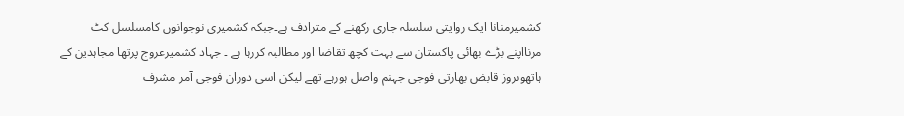کشمیرمنانا ایک روایتی سلسلہ جاری رکھنے کے مترادف ہے۔جبکہ کشمیری نوجوانوں کامسلسل کٹ مرنااپنے بڑے بھائی پاکستان سے بہت کچھ تقاضا اور مطالبہ کررہا ہے ۔ جہاد کشمیرعروج پرتھا مجاہدین کے ہاتھوںروز قابض بھارتی فوجی جہنم واصل ہورہے تھے لیکن اسی دوران فوجی آمر مشرف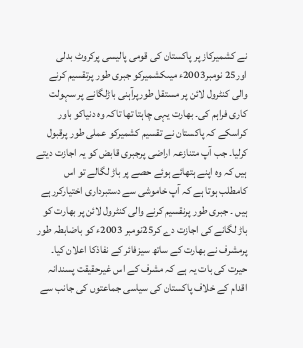نے کشمیرکاز پر پاکستان کی قومی پالیسی پرکروٹ بدلی اور25 نومبر2003ء میںکشمیرکو جبری طور پرتقسیم کرنے والی کنٹرول لائن پر مستقل طورپرآہنی باڑلگانے پر سہولت کاری فراہم کی۔ بھارت یہی چاہتا تھا تاکہ وہ دنیاکو باور کراسکے کہ پاکستان نے تقسیم کشمیرکو عملی طور پرقبول کرلیا۔ جب آپ متنازعہ اراضی پرجبری قابض کو یہ اجازت دیتے ہیں کہ وہ اپنے ہتھائے ہوئے حصے پر باڑ لگالے تو اس کامطلب ہوتا ہے کہ آپ خاموشی سے دستبرداری اختیارکررہے ہیں ۔ جبری طور پرنقسیم کرنے والی کنٹرول لائن پر بھارت کو باڑ لگانے کی اجازت دے کر25نومبر 2003ء کو باضابطہ طور پرمشرف نے بھارت کے ساتھ سیزفائر کے نفاذکا اعلان کیا۔ حیرت کی بات یہ ہے کہ مشرف کے اس غیرحقیقت پسندانہ اقدام کے خلاف پاکستان کی سیاسی جماعتوں کی جانب سے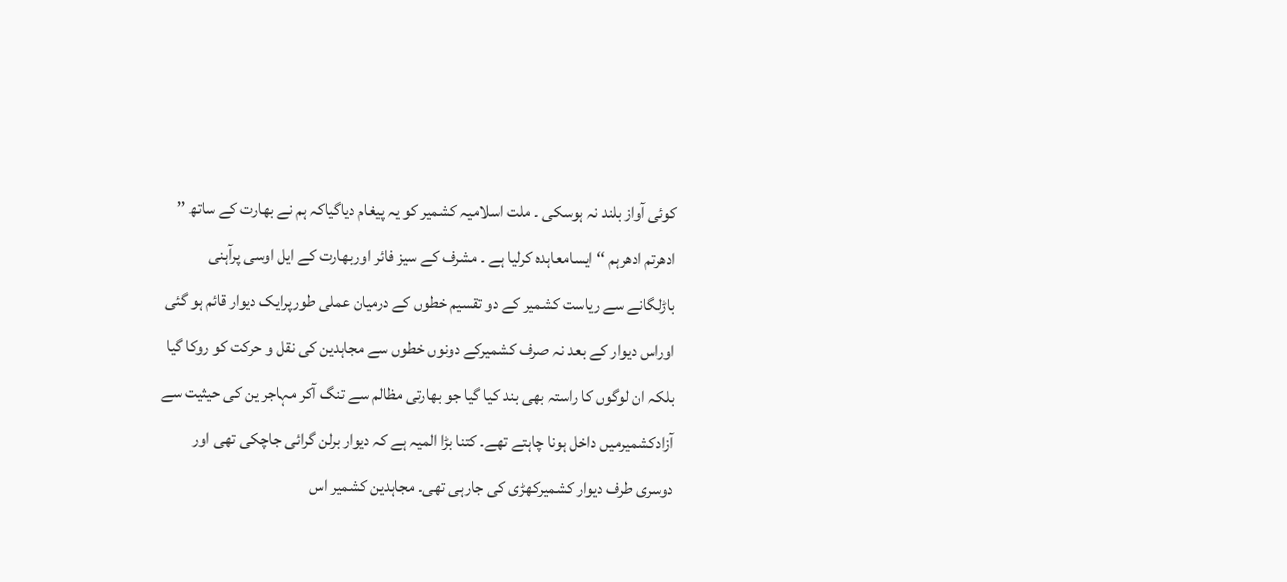کوئی آواز بلند نہ ہوسکی ۔ ملت اسلامیہ کشمیر کو یہ پیغام دیاگیاکہ ہم نے بھارت کے ساتھ ’’ ادھرتم ادھرہم ‘‘ ایسامعاہدہ کرلیا ہے ۔ مشرف کے سیز فائر اوربھارت کے ایل اوسی پرآہنی باڑلگانے سے ریاست کشمیر کے دو تقسیم خطوں کے درمیان عملی طورپرایک دیوار قائم ہو گئی اوراس دیوار کے بعد نہ صرف کشمیرکے دونوں خطوں سے مجاہدین کی نقل و حرکت کو روکا گیا بلکہ ان لوگوں کا راستہ بھی بند کیا گیا جو بھارتی مظالم سے تنگ آکر مہاجر ین کی حیثیت سے آزادکشمیرمیں داخل ہونا چاہتے تھے۔ کتنا بڑا المیہ ہے کہ دیوار برلن گرائی جاچکی تھی اور دوسری طرف دیوار کشمیرکھڑی کی جارہی تھی۔ مجاہدین کشمیر اس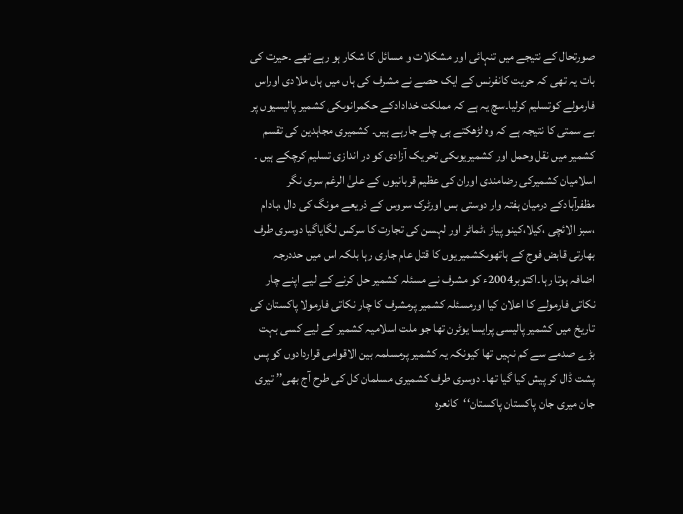صورتحال کے نتیجے میں تنہائی اور مشکلات و مسائل کا شکار ہو رہے تھے ۔حیرت کی بات یہ تھی کہ حریت کانفرنس کے ایک حصے نے مشرف کی ہاں میں ہاں ملادی اوراس فارمولے کوتسلیم کرلیا۔سچ یہ ہے کہ مملکت خدادادکے حکمرانوںکی کشمیر پالیسیوں پر بے سمتی کا نتیجہ ہے کہ وہ لڑھکتے ہی چلے جارہے ہیں۔ کشمیری مجاہدین کی تقسم کشمیر میں نقل وحمل اور کشمیریوںکی تحریک آزادی کو در اندازی تسلیم کرچکے ہیں ۔ اسلامیان کشمیرکی رضامندی اوران کی عظیم قربانیوں کے علیٰ الرغم سری نگر مظفرآبادکے درمیان ہفتہ وار دوستی بس اورٹرک سروس کے ذریعے مونگ کی دال ،بادام ،سبز الائچی ،کیلا،کینو پیاز ،ٹماٹر اور لہسن کی تجارت کا سرکس لگایاگیا دوسری طرف بھارتی قابض فوج کے ہاتھوںکشمیریوں کا قتل عام جاری رہا بلکہ اس میں حددرجہ اضافہ ہوتا رہا۔اکتوبر2004ء کو مشرف نے مسئلہ کشمیر حل کرنے کے لیے اپنے چار نکاتی فارمولے کا اعلان کیا اورمسئلہ کشمیر پرمشرف کا چار نکاتی فارمولا پاکستان کی تاریخ میں کشمیر پالیسی پرایسا یوٹرن تھا جو ملت اسلامیہ کشمیر کے لیے کسی بہت بڑے صدمے سے کم نہیں تھا کیونکہ یہ کشمیر پرمسلمہ بین الاقوامی قراردادوں کو پس پشت ڈال کر پیش کیا گیا تھا۔ دوسری طرف کشمیری مسلمان کل کی طرح آج بھی’’ تیری جان میری جان پاکستان پاکستان‘‘کانعرہ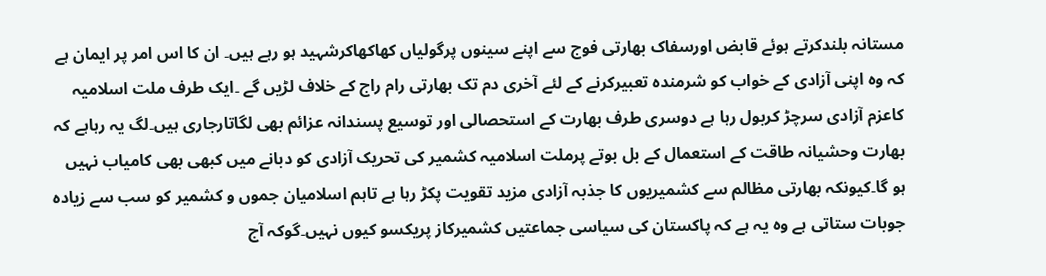مستانہ بلندکرتے ہوئے قابض اورسفاک بھارتی فوج سے اپنے سینوں پرگولیاں کھاکھاکرشہید ہو رہے ہیں۔ ان کا اس امر پر ایمان ہے کہ وہ اپنی آزادی کے خواب کو شرمندہ تعبیرکرنے کے لئے آخری دم تک بھارتی رام راج کے خلاف لڑیں گے ۔ایک طرف ملت اسلامیہ کاعزم آزادی سرچڑ کربول رہا ہے دوسری طرف بھارت کے استحصالی اور توسیع پسندانہ عزائم بھی لگاتارجاری ہیں۔لگ یہ رہاہے کہ بھارت وحشیانہ طاقت کے استعمال کے بل بوتے پرملت اسلامیہ کشمیر کی تحریک آزادی کو دبانے میں کبھی بھی کامیاب نہیں ہو گا۔کیونکہ بھارتی مظالم سے کشمیریوں کا جذبہ آزادی مزید تقویت پکڑ رہا ہے تاہم اسلامیان جموں و کشمیر کو سب سے زیادہ جوبات ستاتی ہے وہ یہ ہے کہ پاکستان کی سیاسی جماعتیں کشمیرکاز پریکسو کیوں نہیں۔گوکہ آج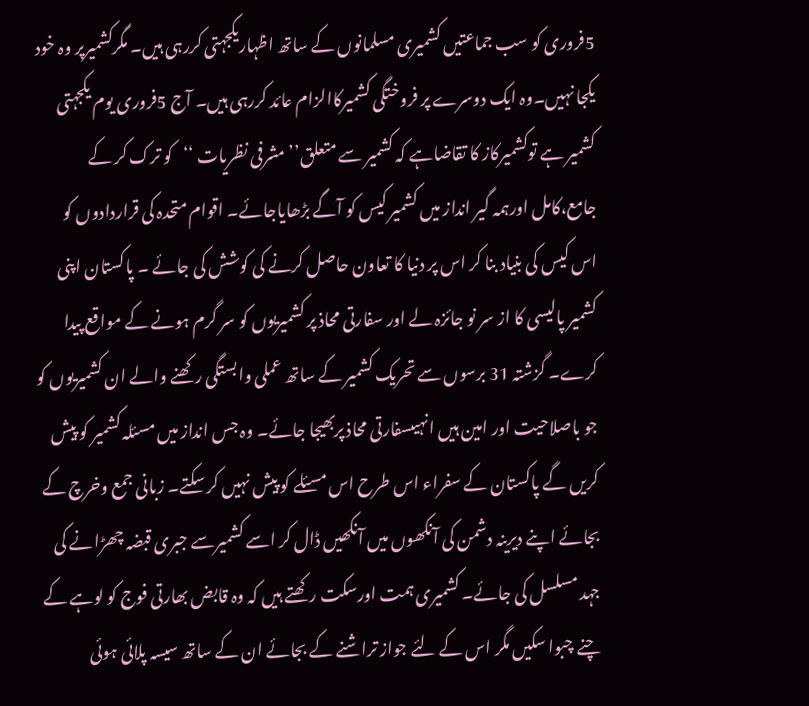5فروری کو سب جماعتیں کشمیری مسلمانوں کے ساتھ اظہاریکجہتی کررہی ہیں۔ مگرکشمیرپر وہ خود یکجا نہیں۔وہ ایک دوسرے پر فروختگی کشمیرکاالزام عائد کررہی ہیں۔ آج 5فروری یوم یکجہتی کشمیر ہے توکشمیرکاز کا تقاضاہے کہ کشمیر سے متعلق’’ مشرفی نظریات ‘‘کو ترک کر کے جامع،کامل اورہمہ گیر انداز میں کشمیر کیس کو آگے بڑھایاجائے۔ اقوام متحدہ کی قراردادوں کو اس کیس کی بنیاد بنا کر اس پر دنیا کا تعاون حاصل کرنے کی کوشش کی جائے ۔ پاکستان اپنی کشمیر پالیسی کا از سر نو جائزہ لے اور سفارتی محاذ پر کشمیریوں کو سر گرم ہونے کے مواقع پیدا کرے۔ گزشتہ 31 برسوں سے تحریک کشمیر کے ساتھ عملی وابستگی رکھنے والے ان کشمیریوں کو جو باصلاحیت اور امین ہیں انہیںسفارتی محاذ پربھیجا جائے۔ وہ جس انداز میں مسئلہ کشمیر کو پیش کریں گے پاکستان کے سفراء اس طرح اس مسئلے کو پیش نہیں کر سکتے۔ زبانی جمع وخرچ کے بجائے اپنے دیرینہ دشمن کی آنکھوں میں آنکھیں ڈال کر اسے کشمیرسے جبری قبضہ چھڑانے کی جہد مسلسل کی جائے۔ کشمیری ہمت اورسکت رکھتے ہیں کہ وہ قابض بھارتی فوج کو لوہے کے چنے چبوا سکیں مگر اس کے لئے جواز تراشنے کے بجائے ان کے ساتھ سیسہ پلائی ہوئی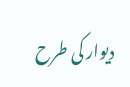دیوار کی طرح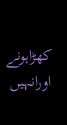کھڑاہونے اورانہیں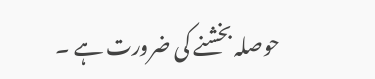حوصلہ بخشنے کی ضرورت ہے ۔